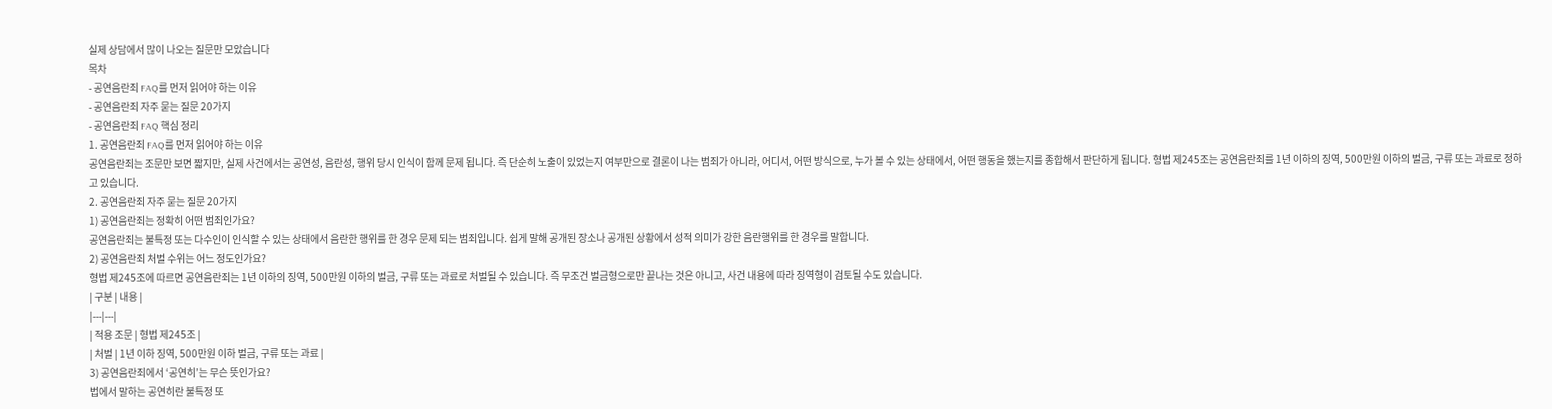실제 상담에서 많이 나오는 질문만 모았습니다
목차
- 공연음란죄 FAQ를 먼저 읽어야 하는 이유
- 공연음란죄 자주 묻는 질문 20가지
- 공연음란죄 FAQ 핵심 정리
1. 공연음란죄 FAQ를 먼저 읽어야 하는 이유
공연음란죄는 조문만 보면 짧지만, 실제 사건에서는 공연성, 음란성, 행위 당시 인식이 함께 문제 됩니다. 즉 단순히 노출이 있었는지 여부만으로 결론이 나는 범죄가 아니라, 어디서, 어떤 방식으로, 누가 볼 수 있는 상태에서, 어떤 행동을 했는지를 종합해서 판단하게 됩니다. 형법 제245조는 공연음란죄를 1년 이하의 징역, 500만원 이하의 벌금, 구류 또는 과료로 정하고 있습니다.
2. 공연음란죄 자주 묻는 질문 20가지
1) 공연음란죄는 정확히 어떤 범죄인가요?
공연음란죄는 불특정 또는 다수인이 인식할 수 있는 상태에서 음란한 행위를 한 경우 문제 되는 범죄입니다. 쉽게 말해 공개된 장소나 공개된 상황에서 성적 의미가 강한 음란행위를 한 경우를 말합니다.
2) 공연음란죄 처벌 수위는 어느 정도인가요?
형법 제245조에 따르면 공연음란죄는 1년 이하의 징역, 500만원 이하의 벌금, 구류 또는 과료로 처벌될 수 있습니다. 즉 무조건 벌금형으로만 끝나는 것은 아니고, 사건 내용에 따라 징역형이 검토될 수도 있습니다.
| 구분 | 내용 |
|---|---|
| 적용 조문 | 형법 제245조 |
| 처벌 | 1년 이하 징역, 500만원 이하 벌금, 구류 또는 과료 |
3) 공연음란죄에서 ‘공연히’는 무슨 뜻인가요?
법에서 말하는 공연히란 불특정 또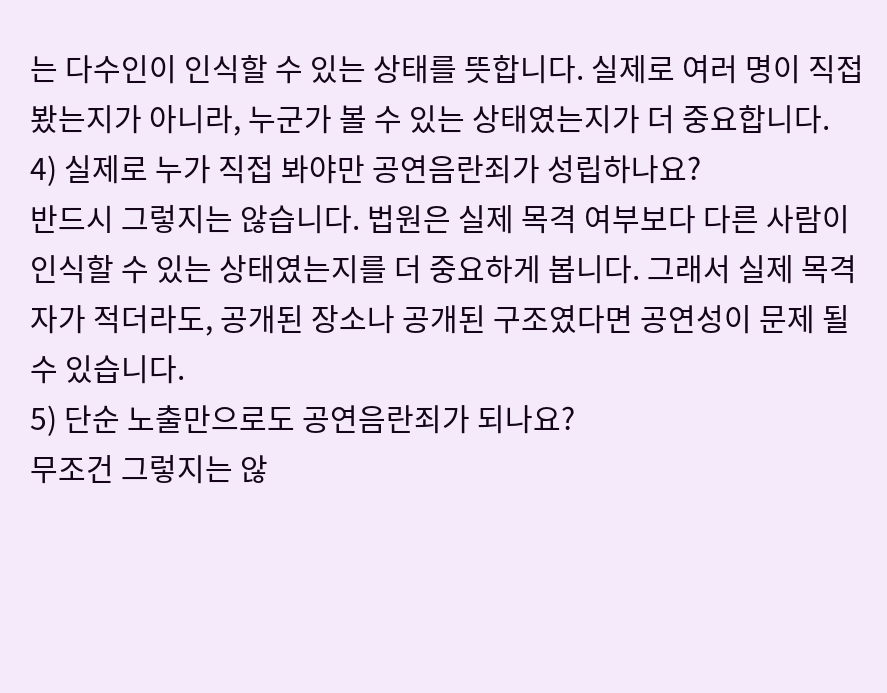는 다수인이 인식할 수 있는 상태를 뜻합니다. 실제로 여러 명이 직접 봤는지가 아니라, 누군가 볼 수 있는 상태였는지가 더 중요합니다.
4) 실제로 누가 직접 봐야만 공연음란죄가 성립하나요?
반드시 그렇지는 않습니다. 법원은 실제 목격 여부보다 다른 사람이 인식할 수 있는 상태였는지를 더 중요하게 봅니다. 그래서 실제 목격자가 적더라도, 공개된 장소나 공개된 구조였다면 공연성이 문제 될 수 있습니다.
5) 단순 노출만으로도 공연음란죄가 되나요?
무조건 그렇지는 않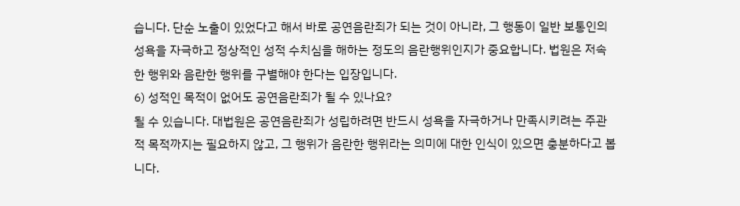습니다. 단순 노출이 있었다고 해서 바로 공연음란죄가 되는 것이 아니라, 그 행동이 일반 보통인의 성욕을 자극하고 정상적인 성적 수치심을 해하는 정도의 음란행위인지가 중요합니다. 법원은 저속한 행위와 음란한 행위를 구별해야 한다는 입장입니다.
6) 성적인 목적이 없어도 공연음란죄가 될 수 있나요?
될 수 있습니다. 대법원은 공연음란죄가 성립하려면 반드시 성욕을 자극하거나 만족시키려는 주관적 목적까지는 필요하지 않고, 그 행위가 음란한 행위라는 의미에 대한 인식이 있으면 충분하다고 봅니다.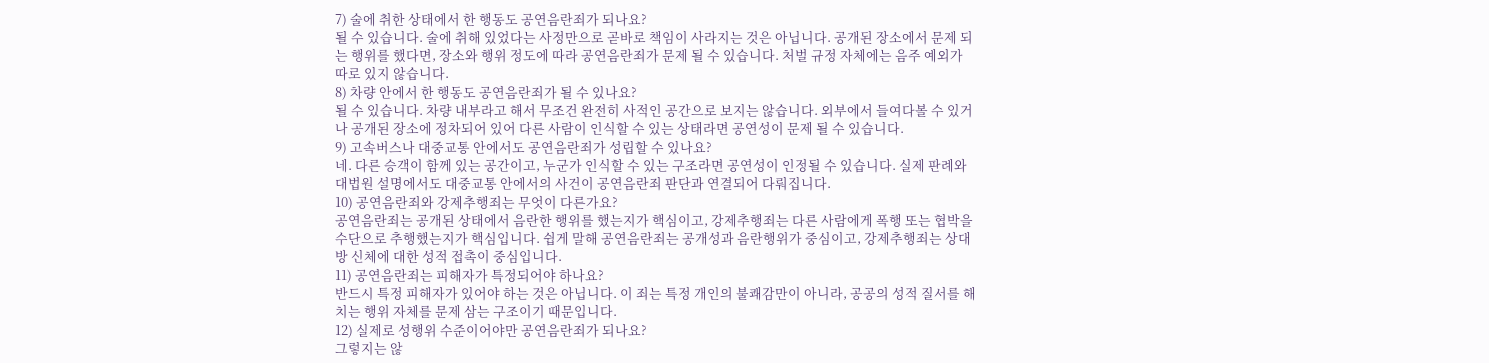7) 술에 취한 상태에서 한 행동도 공연음란죄가 되나요?
될 수 있습니다. 술에 취해 있었다는 사정만으로 곧바로 책임이 사라지는 것은 아닙니다. 공개된 장소에서 문제 되는 행위를 했다면, 장소와 행위 정도에 따라 공연음란죄가 문제 될 수 있습니다. 처벌 규정 자체에는 음주 예외가 따로 있지 않습니다.
8) 차량 안에서 한 행동도 공연음란죄가 될 수 있나요?
될 수 있습니다. 차량 내부라고 해서 무조건 완전히 사적인 공간으로 보지는 않습니다. 외부에서 들여다볼 수 있거나 공개된 장소에 정차되어 있어 다른 사람이 인식할 수 있는 상태라면 공연성이 문제 될 수 있습니다.
9) 고속버스나 대중교통 안에서도 공연음란죄가 성립할 수 있나요?
네. 다른 승객이 함께 있는 공간이고, 누군가 인식할 수 있는 구조라면 공연성이 인정될 수 있습니다. 실제 판례와 대법원 설명에서도 대중교통 안에서의 사건이 공연음란죄 판단과 연결되어 다뤄집니다.
10) 공연음란죄와 강제추행죄는 무엇이 다른가요?
공연음란죄는 공개된 상태에서 음란한 행위를 했는지가 핵심이고, 강제추행죄는 다른 사람에게 폭행 또는 협박을 수단으로 추행했는지가 핵심입니다. 쉽게 말해 공연음란죄는 공개성과 음란행위가 중심이고, 강제추행죄는 상대방 신체에 대한 성적 접촉이 중심입니다.
11) 공연음란죄는 피해자가 특정되어야 하나요?
반드시 특정 피해자가 있어야 하는 것은 아닙니다. 이 죄는 특정 개인의 불쾌감만이 아니라, 공공의 성적 질서를 해치는 행위 자체를 문제 삼는 구조이기 때문입니다.
12) 실제로 성행위 수준이어야만 공연음란죄가 되나요?
그렇지는 않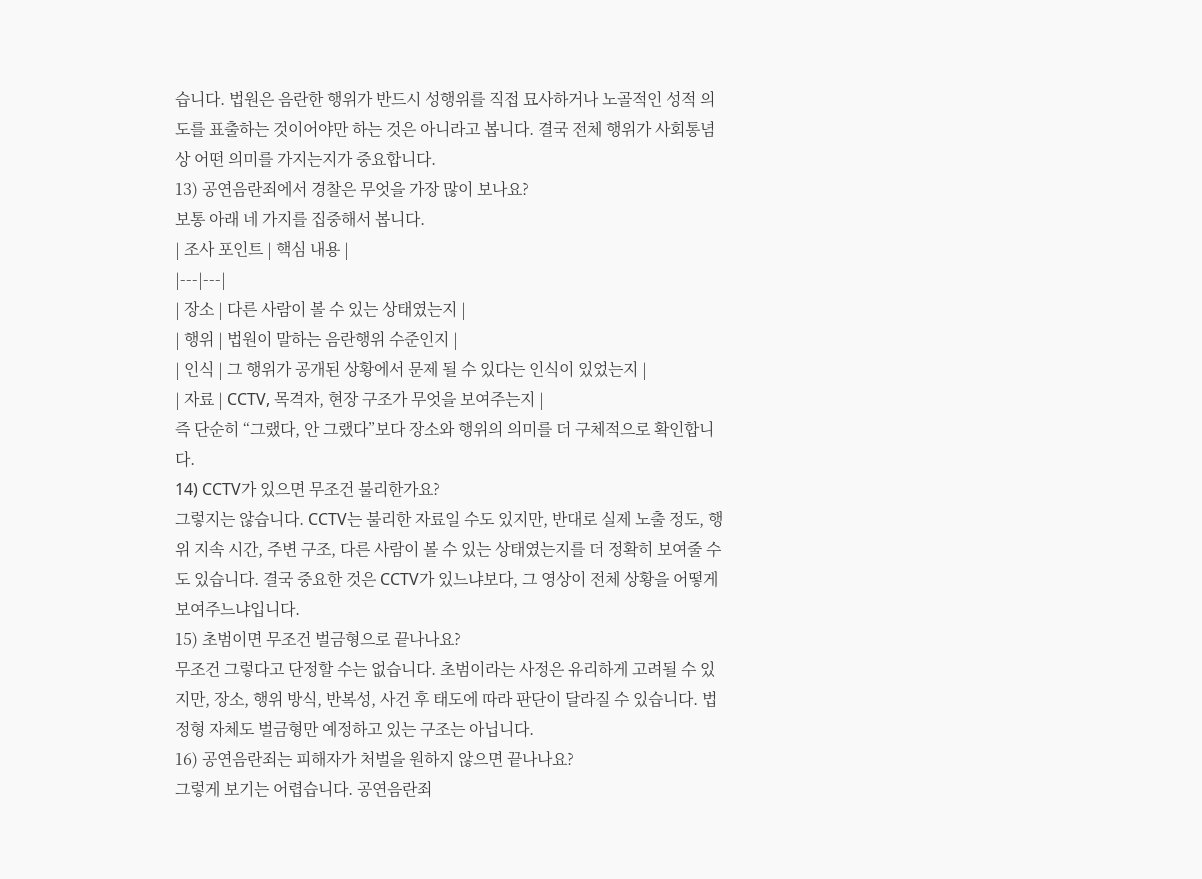습니다. 법원은 음란한 행위가 반드시 성행위를 직접 묘사하거나 노골적인 성적 의도를 표출하는 것이어야만 하는 것은 아니라고 봅니다. 결국 전체 행위가 사회통념상 어떤 의미를 가지는지가 중요합니다.
13) 공연음란죄에서 경찰은 무엇을 가장 많이 보나요?
보통 아래 네 가지를 집중해서 봅니다.
| 조사 포인트 | 핵심 내용 |
|---|---|
| 장소 | 다른 사람이 볼 수 있는 상태였는지 |
| 행위 | 법원이 말하는 음란행위 수준인지 |
| 인식 | 그 행위가 공개된 상황에서 문제 될 수 있다는 인식이 있었는지 |
| 자료 | CCTV, 목격자, 현장 구조가 무엇을 보여주는지 |
즉 단순히 “그랬다, 안 그랬다”보다 장소와 행위의 의미를 더 구체적으로 확인합니다.
14) CCTV가 있으면 무조건 불리한가요?
그렇지는 않습니다. CCTV는 불리한 자료일 수도 있지만, 반대로 실제 노출 정도, 행위 지속 시간, 주변 구조, 다른 사람이 볼 수 있는 상태였는지를 더 정확히 보여줄 수도 있습니다. 결국 중요한 것은 CCTV가 있느냐보다, 그 영상이 전체 상황을 어떻게 보여주느냐입니다.
15) 초범이면 무조건 벌금형으로 끝나나요?
무조건 그렇다고 단정할 수는 없습니다. 초범이라는 사정은 유리하게 고려될 수 있지만, 장소, 행위 방식, 반복성, 사건 후 태도에 따라 판단이 달라질 수 있습니다. 법정형 자체도 벌금형만 예정하고 있는 구조는 아닙니다.
16) 공연음란죄는 피해자가 처벌을 원하지 않으면 끝나나요?
그렇게 보기는 어렵습니다. 공연음란죄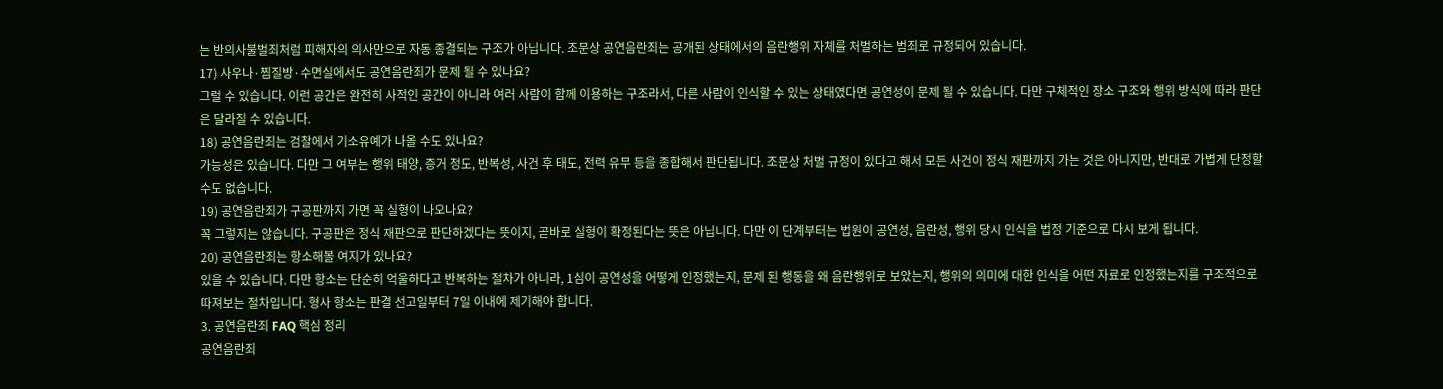는 반의사불벌죄처럼 피해자의 의사만으로 자동 종결되는 구조가 아닙니다. 조문상 공연음란죄는 공개된 상태에서의 음란행위 자체를 처벌하는 범죄로 규정되어 있습니다.
17) 사우나·찜질방·수면실에서도 공연음란죄가 문제 될 수 있나요?
그럴 수 있습니다. 이런 공간은 완전히 사적인 공간이 아니라 여러 사람이 함께 이용하는 구조라서, 다른 사람이 인식할 수 있는 상태였다면 공연성이 문제 될 수 있습니다. 다만 구체적인 장소 구조와 행위 방식에 따라 판단은 달라질 수 있습니다.
18) 공연음란죄는 검찰에서 기소유예가 나올 수도 있나요?
가능성은 있습니다. 다만 그 여부는 행위 태양, 증거 정도, 반복성, 사건 후 태도, 전력 유무 등을 종합해서 판단됩니다. 조문상 처벌 규정이 있다고 해서 모든 사건이 정식 재판까지 가는 것은 아니지만, 반대로 가볍게 단정할 수도 없습니다.
19) 공연음란죄가 구공판까지 가면 꼭 실형이 나오나요?
꼭 그렇지는 않습니다. 구공판은 정식 재판으로 판단하겠다는 뜻이지, 곧바로 실형이 확정된다는 뜻은 아닙니다. 다만 이 단계부터는 법원이 공연성, 음란성, 행위 당시 인식을 법정 기준으로 다시 보게 됩니다.
20) 공연음란죄는 항소해볼 여지가 있나요?
있을 수 있습니다. 다만 항소는 단순히 억울하다고 반복하는 절차가 아니라, 1심이 공연성을 어떻게 인정했는지, 문제 된 행동을 왜 음란행위로 보았는지, 행위의 의미에 대한 인식을 어떤 자료로 인정했는지를 구조적으로 따져보는 절차입니다. 형사 항소는 판결 선고일부터 7일 이내에 제기해야 합니다.
3. 공연음란죄 FAQ 핵심 정리
공연음란죄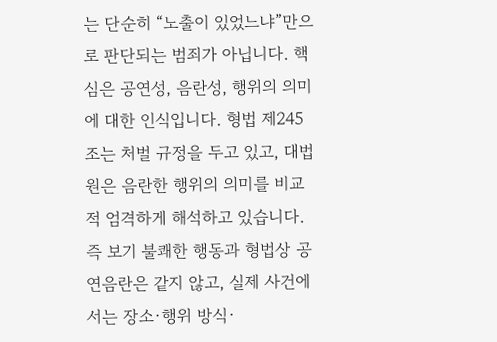는 단순히 “노출이 있었느냐”만으로 판단되는 범죄가 아닙니다. 핵심은 공연성, 음란성, 행위의 의미에 대한 인식입니다. 형법 제245조는 처벌 규정을 두고 있고, 대법원은 음란한 행위의 의미를 비교적 엄격하게 해석하고 있습니다. 즉 보기 불쾌한 행동과 형법상 공연음란은 같지 않고, 실제 사건에서는 장소·행위 방식·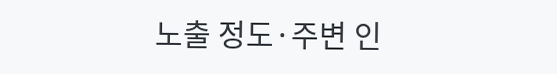노출 정도·주변 인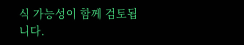식 가능성이 함께 검토됩니다.